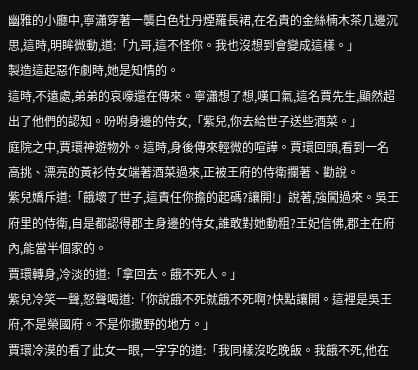幽雅的小廳中,寧瀟穿著一襲白色牡丹煙羅長裙,在名貴的金絲楠木茶几邊沉思,這時,明眸微動,道:「九哥,這不怪你。我也沒想到會變成這樣。」
製造這起惡作劇時,她是知情的。
這時,不遠處,弟弟的哀嚎還在傳來。寧瀟想了想,嘆口氣,這名賈先生,顯然超出了他們的認知。吩咐身邊的侍女,「紫兒,你去給世子送些酒菜。」
庭院之中,賈環神遊物外。這時,身後傳來輕微的喧譁。賈環回頭,看到一名高挑、漂亮的黃衫侍女端著酒菜過來,正被王府的侍衛攔著、勸說。
紫兒嬌斥道:「餓壞了世子,這責任你擔的起碼?讓開!」說著,強闖過來。吳王府里的侍衛,自是都認得郡主身邊的侍女,誰敢對她動粗?王妃信佛,郡主在府內,能當半個家的。
賈環轉身,冷淡的道:「拿回去。餓不死人。」
紫兒冷笑一聲,怒聲喝道:「你說餓不死就餓不死啊?快點讓開。這裡是吳王府,不是榮國府。不是你撒野的地方。」
賈環冷漠的看了此女一眼,一字字的道:「我同樣沒吃晚飯。我餓不死,他在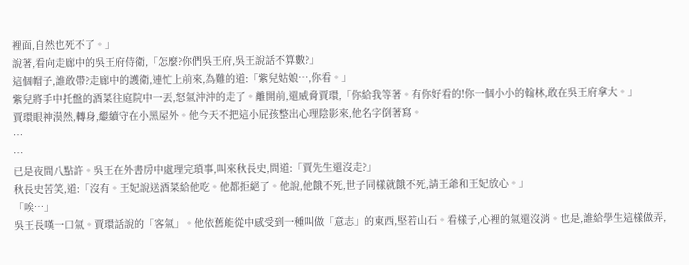裡面,自然也死不了。」
說著,看向走廊中的吳王府侍衛,「怎麼?你們吳王府,吳王說話不算數?」
這個帽子,誰敢帶?走廊中的護衛,連忙上前來,為難的道:「紫兒姑娘…,你看。」
紫兒將手中托盤的酒菜往庭院中一丟,怒氣沖沖的走了。離開前,還威脅賈環,「你給我等著。有你好看的!你一個小小的翰林,敢在吳王府拿大。」
賈環眼神漠然,轉身,繼續守在小黑屋外。他今天不把這小屁孩整出心理陰影來,他名字倒著寫。
…
…
已是夜間八點許。吳王在外書房中處理完瑣事,叫來秋長史,問道:「賈先生還沒走?」
秋長史苦笑,道:「沒有。王妃說送酒菜給他吃。他都拒絕了。他說,他餓不死,世子同樣就餓不死,請王爺和王妃放心。」
「唉…」
吳王長嘆一口氣。賈環話說的「客氣」。他依舊能從中感受到一種叫做「意志」的東西,堅若山石。看樣子,心裡的氣還沒消。也是,誰給學生這樣做弄,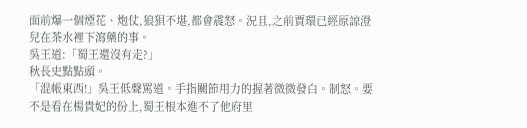面前爆一個煙花、炮仗,狼狽不堪,都會震怒。況且,之前賈環已經原諒澄兒在茶水裡下瀉藥的事。
吳王道:「蜀王還沒有走?」
秋長史點點頭。
「混帳東西!」吳王低聲罵道。手指關節用力的握著微微發白。制怒。要不是看在楊貴妃的份上,蜀王根本進不了他府里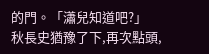的門。「瀟兒知道吧?」
秋長史猶豫了下,再次點頭,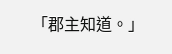「郡主知道。」